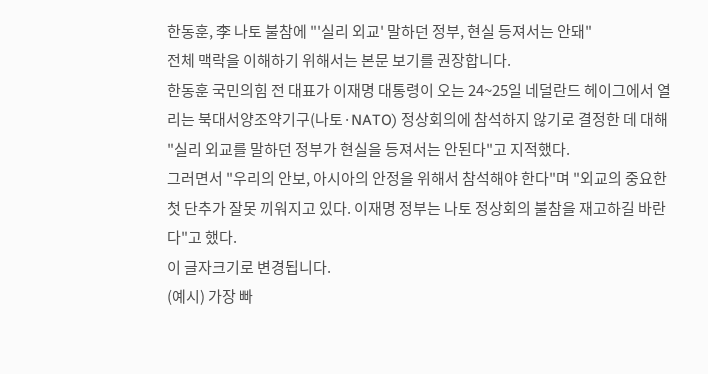한동훈, 李 나토 불참에 "'실리 외교' 말하던 정부, 현실 등져서는 안돼"
전체 맥락을 이해하기 위해서는 본문 보기를 권장합니다.
한동훈 국민의힘 전 대표가 이재명 대통령이 오는 24~25일 네덜란드 헤이그에서 열리는 북대서양조약기구(나토·NATO) 정상회의에 참석하지 않기로 결정한 데 대해 "실리 외교를 말하던 정부가 현실을 등져서는 안된다"고 지적했다.
그러면서 "우리의 안보, 아시아의 안정을 위해서 참석해야 한다"며 "외교의 중요한 첫 단추가 잘못 끼워지고 있다. 이재명 정부는 나토 정상회의 불참을 재고하길 바란다"고 했다.
이 글자크기로 변경됩니다.
(예시) 가장 빠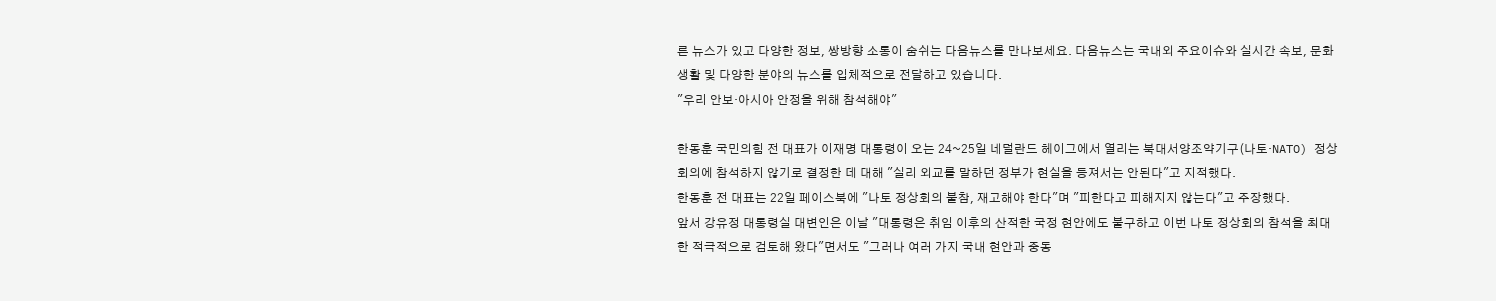른 뉴스가 있고 다양한 정보, 쌍방향 소통이 숨쉬는 다음뉴스를 만나보세요. 다음뉴스는 국내외 주요이슈와 실시간 속보, 문화생활 및 다양한 분야의 뉴스를 입체적으로 전달하고 있습니다.
"우리 안보·아시아 안정을 위해 참석해야"

한동훈 국민의힘 전 대표가 이재명 대통령이 오는 24~25일 네덜란드 헤이그에서 열리는 북대서양조약기구(나토·NATO) 정상회의에 참석하지 않기로 결정한 데 대해 "실리 외교를 말하던 정부가 현실을 등져서는 안된다"고 지적했다.
한동훈 전 대표는 22일 페이스북에 "나토 정상회의 불참, 재고해야 한다"며 "피한다고 피해지지 않는다"고 주장했다.
앞서 강유정 대통령실 대변인은 이날 "대통령은 취임 이후의 산적한 국정 현안에도 불구하고 이번 나토 정상회의 참석을 최대한 적극적으로 검토해 왔다"면서도 "그러나 여러 가지 국내 현안과 중동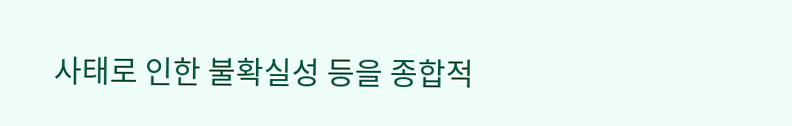사태로 인한 불확실성 등을 종합적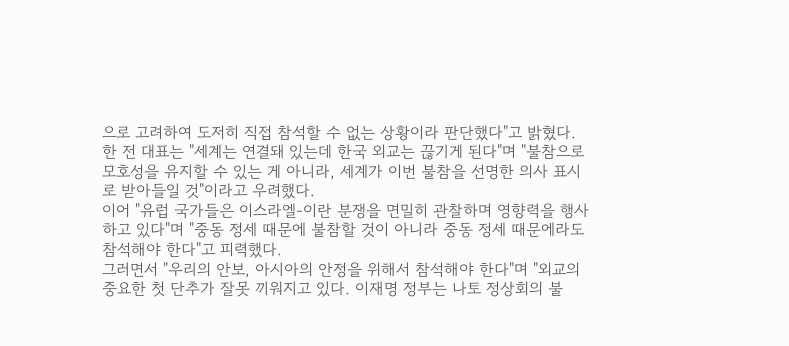으로 고려하여 도저히 직접 참석할 수 없는 상황이라 판단했다"고 밝혔다.
한 전 대표는 "세계는 연결돼 있는데 한국 외교는 끊기게 된다"며 "불참으로 모호성을 유지할 수 있는 게 아니라, 세계가 이번 불참을 선명한 의사 표시로 받아들일 것"이라고 우려했다.
이어 "유럽 국가들은 이스라엘-이란 분쟁을 면밀히 관찰하며 영향력을 행사하고 있다"며 "중동 정세 때문에 불참할 것이 아니라 중동 정세 때문에라도 참석해야 한다"고 피력했다.
그러면서 "우리의 안보, 아시아의 안정을 위해서 참석해야 한다"며 "외교의 중요한 첫 단추가 잘못 끼워지고 있다. 이재명 정부는 나토 정상회의 불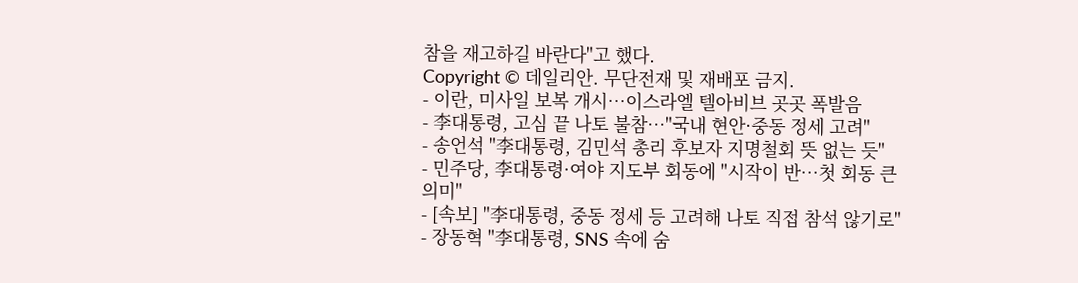참을 재고하길 바란다"고 했다.
Copyright © 데일리안. 무단전재 및 재배포 금지.
- 이란, 미사일 보복 개시…이스라엘 텔아비브 곳곳 폭발음
- 李대통령, 고심 끝 나토 불참…"국내 현안·중동 정세 고려"
- 송언석 "李대통령, 김민석 총리 후보자 지명철회 뜻 없는 듯"
- 민주당, 李대통령·여야 지도부 회동에 "시작이 반…첫 회동 큰 의미"
- [속보] "李대통령, 중동 정세 등 고려해 나토 직접 참석 않기로"
- 장동혁 "李대통령, SNS 속에 숨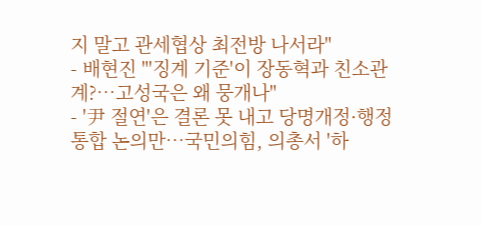지 말고 관세협상 최전방 나서라"
- 배현진 "'징계 기준'이 장동혁과 친소관계?…고성국은 왜 뭉개나"
- '尹 절연'은 결론 못 내고 당명개정·행정통합 논의만…국민의힘, 의총서 '하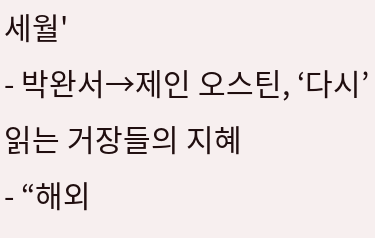세월'
- 박완서→제인 오스틴, ‘다시’ 읽는 거장들의 지혜
- “해외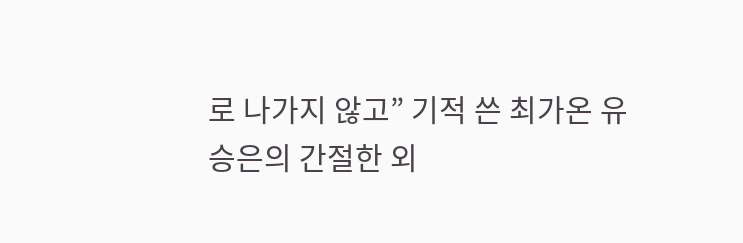로 나가지 않고” 기적 쓴 최가온 유승은의 간절한 외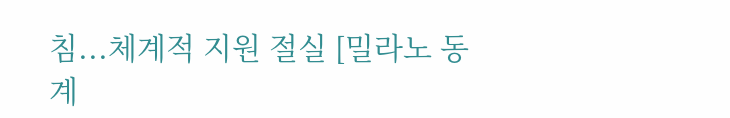침...체계적 지원 절실 [밀라노 동계